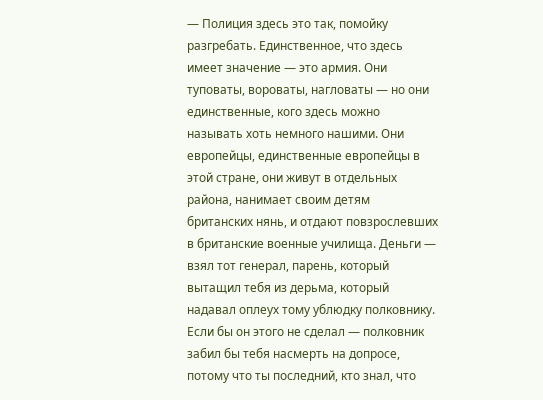— Полиция здесь это так, помойку разгребать. Единственное, что здесь имеет значение — это армия. Они туповаты, вороваты, нагловаты — но они единственные, кого здесь можно называть хоть немного нашими. Они европейцы, единственные европейцы в этой стране, они живут в отдельных района, нанимает своим детям британских нянь, и отдают повзрослевших в британские военные училища. Деньги — взял тот генерал, парень, который вытащил тебя из дерьма, который надавал оплеух тому ублюдку полковнику. Если бы он этого не сделал — полковник забил бы тебя насмерть на допросе, потому что ты последний, кто знал, что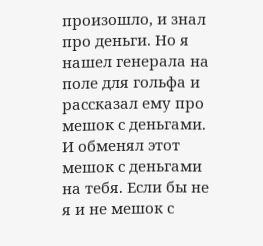произошло, и знал про деньги. Но я нашел генерала на поле для гольфа и рассказал ему про мешок с деньгами. И обменял этот мешок с деньгами на тебя. Если бы не я и не мешок с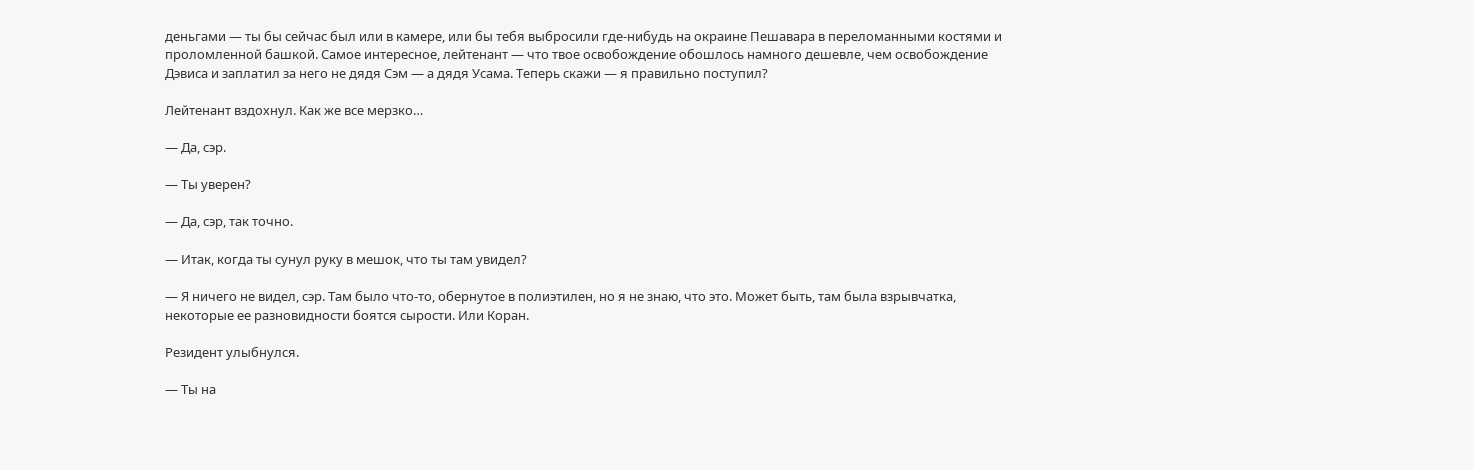деньгами — ты бы сейчас был или в камере, или бы тебя выбросили где-нибудь на окраине Пешавара в переломанными костями и проломленной башкой. Самое интересное, лейтенант — что твое освобождение обошлось намного дешевле, чем освобождение Дэвиса и заплатил за него не дядя Сэм — а дядя Усама. Теперь скажи — я правильно поступил?

Лейтенант вздохнул. Как же все мерзко…

— Да, сэр.

— Ты уверен?

— Да, сэр, так точно.

— Итак, когда ты сунул руку в мешок, что ты там увидел?

— Я ничего не видел, сэр. Там было что-то, обернутое в полиэтилен, но я не знаю, что это. Может быть, там была взрывчатка, некоторые ее разновидности боятся сырости. Или Коран.

Резидент улыбнулся.

— Ты на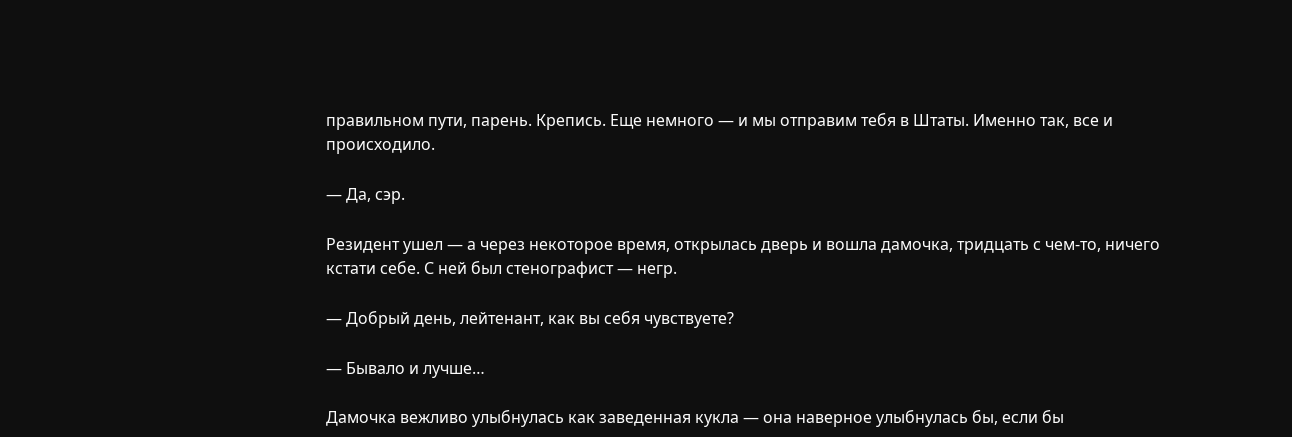правильном пути, парень. Крепись. Еще немного — и мы отправим тебя в Штаты. Именно так, все и происходило.

— Да, сэр.

Резидент ушел — а через некоторое время, открылась дверь и вошла дамочка, тридцать с чем-то, ничего кстати себе. С ней был стенографист — негр.

— Добрый день, лейтенант, как вы себя чувствуете?

— Бывало и лучше…

Дамочка вежливо улыбнулась как заведенная кукла — она наверное улыбнулась бы, если бы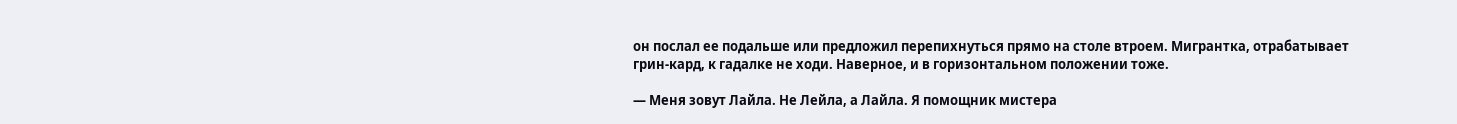он послал ее подальше или предложил перепихнуться прямо на столе втроем. Мигрантка, отрабатывает грин-кард, к гадалке не ходи. Наверное, и в горизонтальном положении тоже.

— Меня зовут Лайла. Не Лейла, а Лайла. Я помощник мистера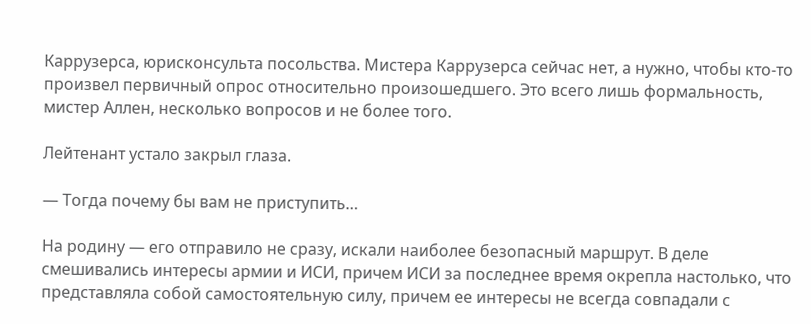Каррузерса, юрисконсульта посольства. Мистера Каррузерса сейчас нет, а нужно, чтобы кто-то произвел первичный опрос относительно произошедшего. Это всего лишь формальность, мистер Аллен, несколько вопросов и не более того.

Лейтенант устало закрыл глаза.

— Тогда почему бы вам не приступить…

На родину — его отправило не сразу, искали наиболее безопасный маршрут. В деле смешивались интересы армии и ИСИ, причем ИСИ за последнее время окрепла настолько, что представляла собой самостоятельную силу, причем ее интересы не всегда совпадали с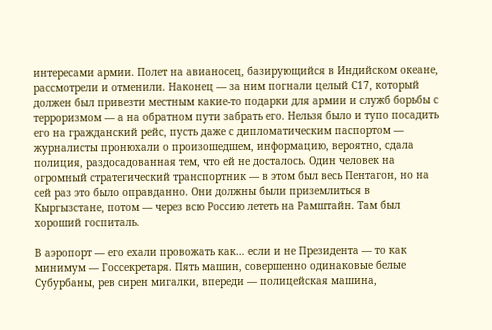интересами армии. Полет на авианосец, базирующийся в Индийском океане, рассмотрели и отменили. Наконец — за ним погнали целый С17, который должен был привезти местным какие-то подарки для армии и служб борьбы с терроризмом — а на обратном пути забрать его. Нельзя было и тупо посадить его на гражданский рейс, пусть даже с дипломатическим паспортом — журналисты пронюхали о произошедшем, информацию, вероятно, сдала полиция, раздосадованная тем, что ей не досталось. Один человек на огромный стратегический транспортник — в этом был весь Пентагон, но на сей раз это было оправданно. Они должны были приземлиться в Кыргызстане, потом — через всю Россию лететь на Рамштайн. Там был хороший госпиталь.

В аэропорт — его ехали провожать как… если и не Президента — то как минимум — Госсекретаря. Пять машин, совершенно одинаковые белые Субурбаны, рев сирен мигалки, впереди — полицейская машина,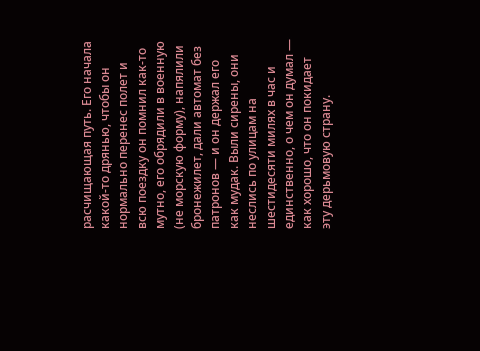расчищающая путь. Его начала какой-то дрянью, чтобы он нормально перенес полет и всю поездку он помнил как-то мутно, его обрядили в военную (не морскую форму), напялили бронежилет, дали автомат без патронов — и он держал его как мудак. Выли сирены, они неслись по улицам на шестидесяти милях в час и единственно, о чем он думал — как хорошо, что он покидает эту дерьмовую страну.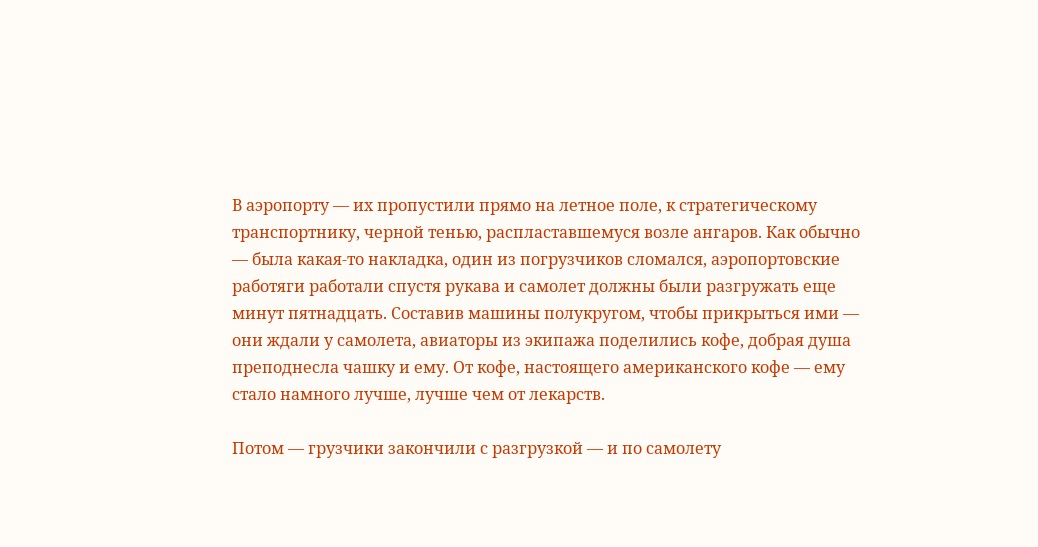В аэропорту — их пропустили прямо на летное поле, к стратегическому транспортнику, черной тенью, распластавшемуся возле ангаров. Как обычно — была какая-то накладка, один из погрузчиков сломался, аэропортовские работяги работали спустя рукава и самолет должны были разгружать еще минут пятнадцать. Составив машины полукругом, чтобы прикрыться ими — они ждали у самолета, авиаторы из экипажа поделились кофе, добрая душа преподнесла чашку и ему. От кофе, настоящего американского кофе — ему стало намного лучше, лучше чем от лекарств.

Потом — грузчики закончили с разгрузкой — и по самолету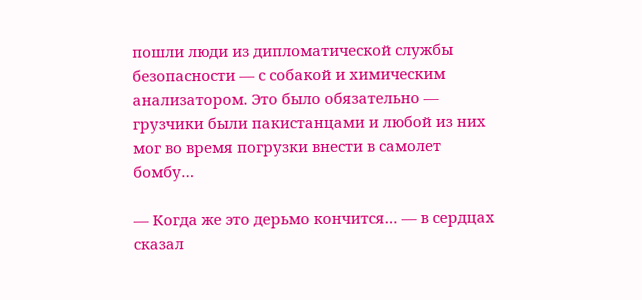пошли люди из дипломатической службы безопасности — с собакой и химическим анализатором. Это было обязательно — грузчики были пакистанцами и любой из них мог во время погрузки внести в самолет бомбу…

— Когда же это дерьмо кончится… — в сердцах сказал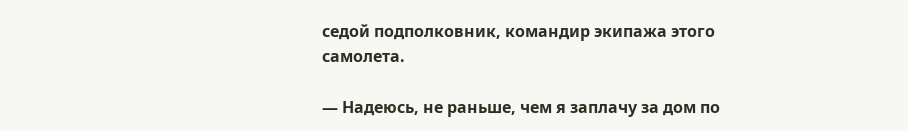седой подполковник, командир экипажа этого самолета.

— Надеюсь, не раньше, чем я заплачу за дом по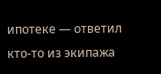ипотеке — ответил кто-то из экипажа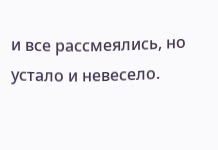и все рассмеялись, но устало и невесело.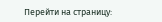Перейти на страницу: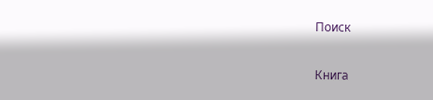Поиск

Книга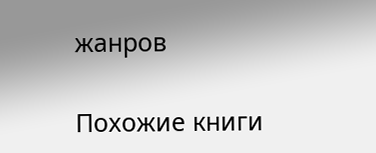жанров

Похожие книги